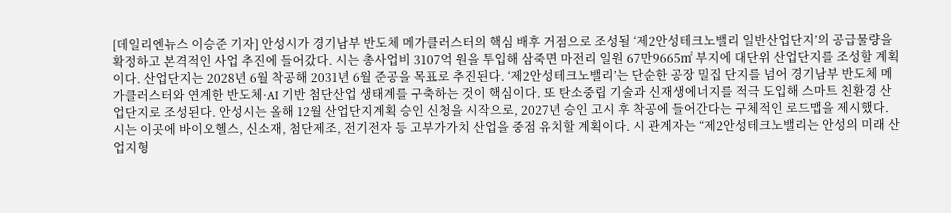[데일리엔뉴스 이승준 기자] 안성시가 경기남부 반도체 메가클러스터의 핵심 배후 거점으로 조성될 ‘제2안성테크노밸리 일반산업단지’의 공급물량을 확정하고 본격적인 사업 추진에 들어갔다. 시는 총사업비 3107억 원을 투입해 삼죽면 마전리 일원 67만9665㎡ 부지에 대단위 산업단지를 조성할 계획이다. 산업단지는 2028년 6월 착공해 2031년 6월 준공을 목표로 추진된다. ‘제2안성테크노밸리’는 단순한 공장 밀집 단지를 넘어 경기남부 반도체 메가클러스터와 연계한 반도체·AI 기반 첨단산업 생태계를 구축하는 것이 핵심이다. 또 탄소중립 기술과 신재생에너지를 적극 도입해 스마트 친환경 산업단지로 조성된다. 안성시는 올해 12월 산업단지계획 승인 신청을 시작으로, 2027년 승인 고시 후 착공에 들어간다는 구체적인 로드맵을 제시했다. 시는 이곳에 바이오헬스, 신소재, 첨단제조, 전기전자 등 고부가가치 산업을 중점 유치할 계획이다. 시 관계자는 “제2안성테크노밸리는 안성의 미래 산업지형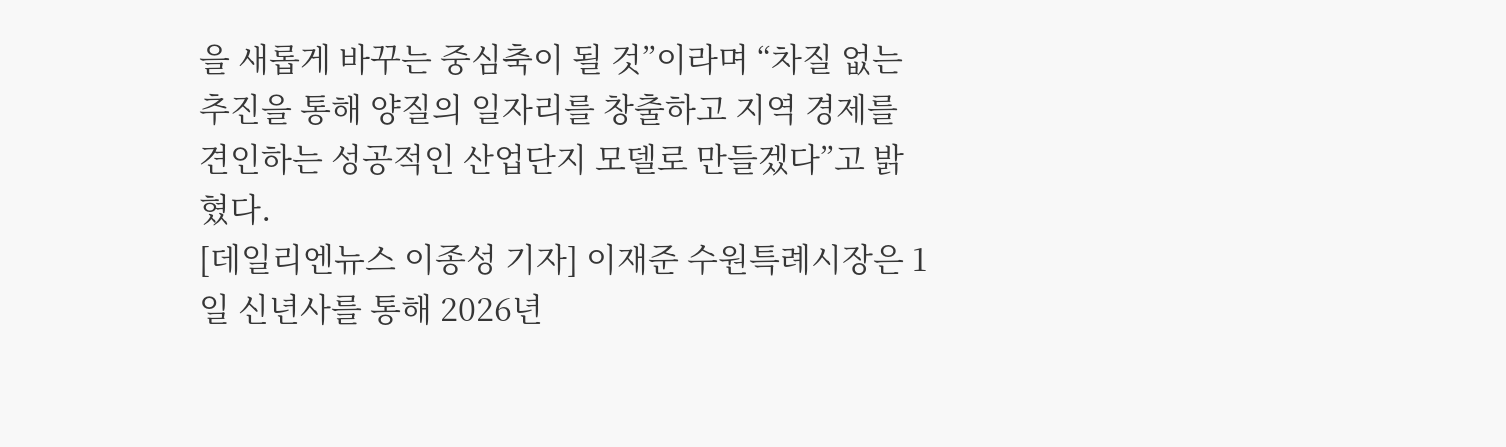을 새롭게 바꾸는 중심축이 될 것”이라며 “차질 없는 추진을 통해 양질의 일자리를 창출하고 지역 경제를 견인하는 성공적인 산업단지 모델로 만들겠다”고 밝혔다.
[데일리엔뉴스 이종성 기자] 이재준 수원특례시장은 1일 신년사를 통해 2026년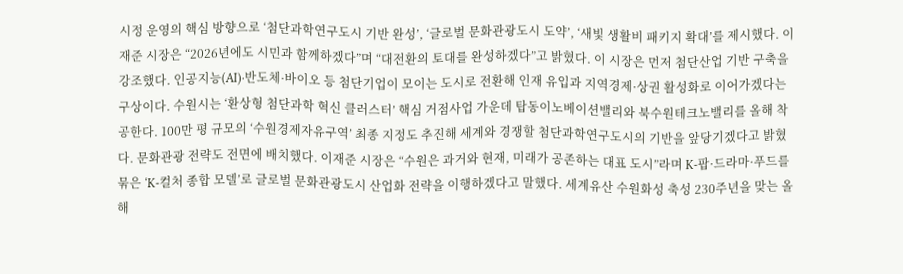시정 운영의 핵심 방향으로 ‘첨단과학연구도시 기반 완성’, ‘글로벌 문화관광도시 도약’, ‘새빛 생활비 패키지 확대’를 제시했다. 이재준 시장은 “2026년에도 시민과 함께하겠다”며 “대전환의 토대를 완성하겠다”고 밝혔다. 이 시장은 먼저 첨단산업 기반 구축을 강조했다. 인공지능(AI)·반도체·바이오 등 첨단기업이 모이는 도시로 전환해 인재 유입과 지역경제·상권 활성화로 이어가겠다는 구상이다. 수원시는 ‘환상형 첨단과학 혁신 클러스터’ 핵심 거점사업 가운데 탑동이노베이션밸리와 북수원테크노밸리를 올해 착공한다. 100만 평 규모의 ‘수원경제자유구역’ 최종 지정도 추진해 세계와 경쟁할 첨단과학연구도시의 기반을 앞당기겠다고 밝혔다. 문화관광 전략도 전면에 배치했다. 이재준 시장은 “수원은 과거와 현재, 미래가 공존하는 대표 도시”라며 K-팝·드라마·푸드를 묶은 ‘K-컬처 종합 모델’로 글로벌 문화관광도시 산업화 전략을 이행하겠다고 말했다. 세계유산 수원화성 축성 230주년을 맞는 올해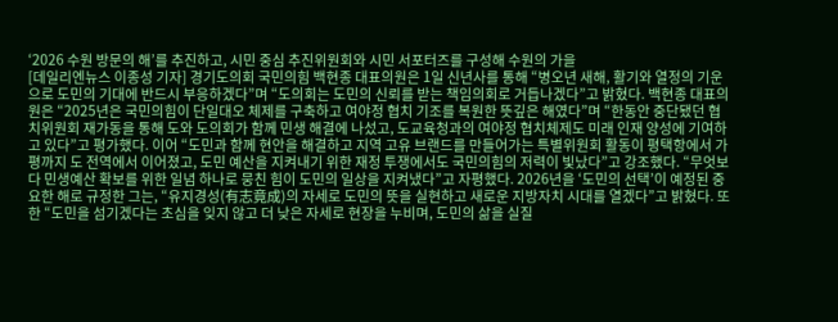‘2026 수원 방문의 해’를 추진하고, 시민 중심 추진위원회와 시민 서포터즈를 구성해 수원의 가을
[데일리엔뉴스 이종성 기자] 경기도의회 국민의힘 백현종 대표의원은 1일 신년사를 통해 “병오년 새해, 활기와 열정의 기운으로 도민의 기대에 반드시 부응하겠다”며 “도의회는 도민의 신뢰를 받는 책임의회로 거듭나겠다”고 밝혔다. 백현종 대표의원은 “2025년은 국민의힘이 단일대오 체제를 구축하고 여야정 협치 기조를 복원한 뜻깊은 해였다”며 “한동안 중단됐던 협치위원회 재가동을 통해 도와 도의회가 함께 민생 해결에 나섰고, 도교육청과의 여야정 협치체제도 미래 인재 양성에 기여하고 있다”고 평가했다. 이어 “도민과 함께 현안을 해결하고 지역 고유 브랜드를 만들어가는 특별위원회 활동이 평택항에서 가평까지 도 전역에서 이어졌고, 도민 예산을 지켜내기 위한 재정 투쟁에서도 국민의힘의 저력이 빛났다”고 강조했다. “무엇보다 민생예산 확보를 위한 일념 하나로 뭉친 힘이 도민의 일상을 지켜냈다”고 자평했다. 2026년을 ‘도민의 선택’이 예정된 중요한 해로 규정한 그는, “유지경성(有志竟成)의 자세로 도민의 뜻을 실현하고 새로운 지방자치 시대를 열겠다”고 밝혔다. 또한 “도민을 섬기겠다는 초심을 잊지 않고 더 낮은 자세로 현장을 누비며, 도민의 삶을 실질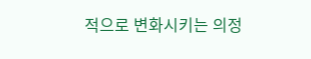적으로 변화시키는 의정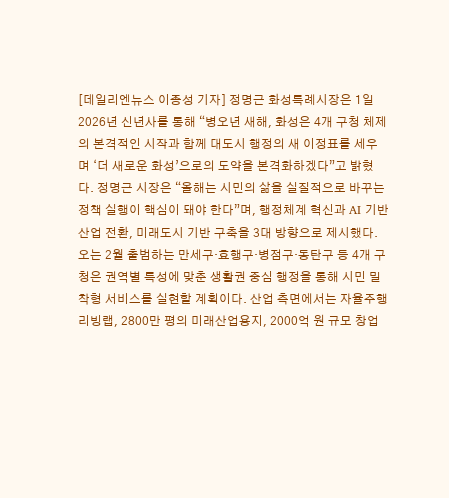[데일리엔뉴스 이종성 기자] 정명근 화성특례시장은 1일 2026년 신년사를 통해 “병오년 새해, 화성은 4개 구청 체제의 본격적인 시작과 함께 대도시 행정의 새 이정표를 세우며 ‘더 새로운 화성’으로의 도약을 본격화하겠다”고 밝혔다. 정명근 시장은 “올해는 시민의 삶을 실질적으로 바꾸는 정책 실행이 핵심이 돼야 한다”며, 행정체계 혁신과 AI 기반 산업 전환, 미래도시 기반 구축을 3대 방향으로 제시했다. 오는 2월 출범하는 만세구·효행구·병점구·동탄구 등 4개 구청은 권역별 특성에 맞춘 생활권 중심 행정을 통해 시민 밀착형 서비스를 실현할 계획이다. 산업 측면에서는 자율주행 리빙랩, 2800만 평의 미래산업용지, 2000억 원 규모 창업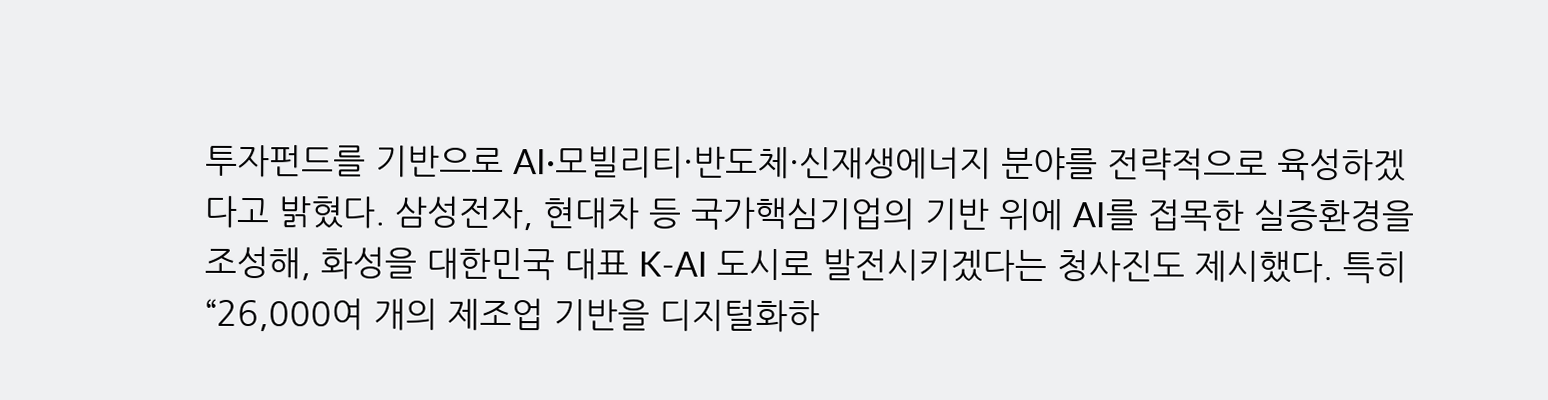투자펀드를 기반으로 AI·모빌리티·반도체·신재생에너지 분야를 전략적으로 육성하겠다고 밝혔다. 삼성전자, 현대차 등 국가핵심기업의 기반 위에 AI를 접목한 실증환경을 조성해, 화성을 대한민국 대표 K-AI 도시로 발전시키겠다는 청사진도 제시했다. 특히 “26,000여 개의 제조업 기반을 디지털화하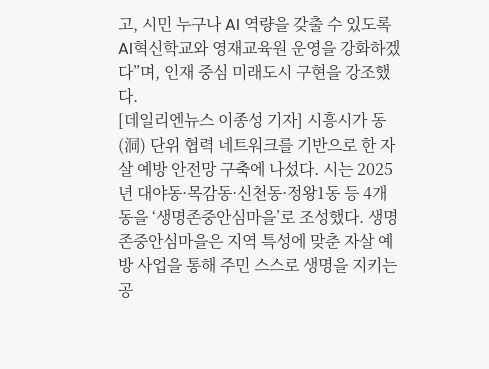고, 시민 누구나 AI 역량을 갖출 수 있도록 AI혁신학교와 영재교육원 운영을 강화하겠다”며, 인재 중심 미래도시 구현을 강조했다.
[데일리엔뉴스 이종성 기자] 시흥시가 동(洞) 단위 협력 네트워크를 기반으로 한 자살 예방 안전망 구축에 나섰다. 시는 2025년 대야동·목감동·신천동·정왕1동 등 4개 동을 ‘생명존중안심마을’로 조성했다. 생명존중안심마을은 지역 특성에 맞춘 자살 예방 사업을 통해 주민 스스로 생명을 지키는 공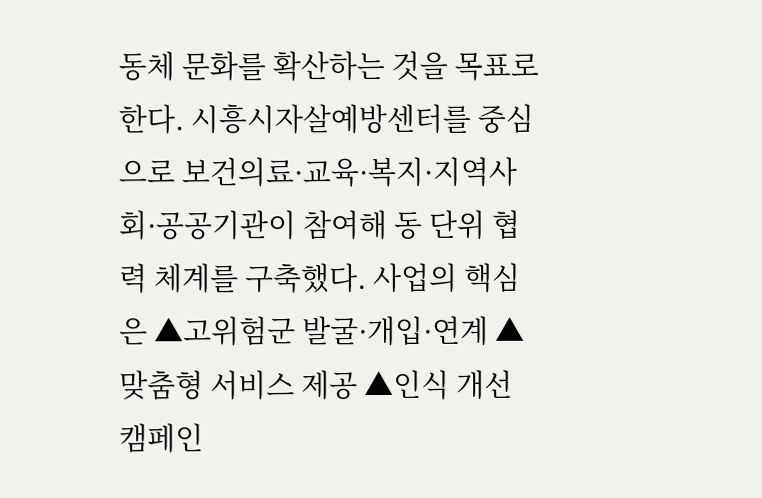동체 문화를 확산하는 것을 목표로 한다. 시흥시자살예방센터를 중심으로 보건의료·교육·복지·지역사회·공공기관이 참여해 동 단위 협력 체계를 구축했다. 사업의 핵심은 ▲고위험군 발굴·개입·연계 ▲맞춤형 서비스 제공 ▲인식 개선 캠페인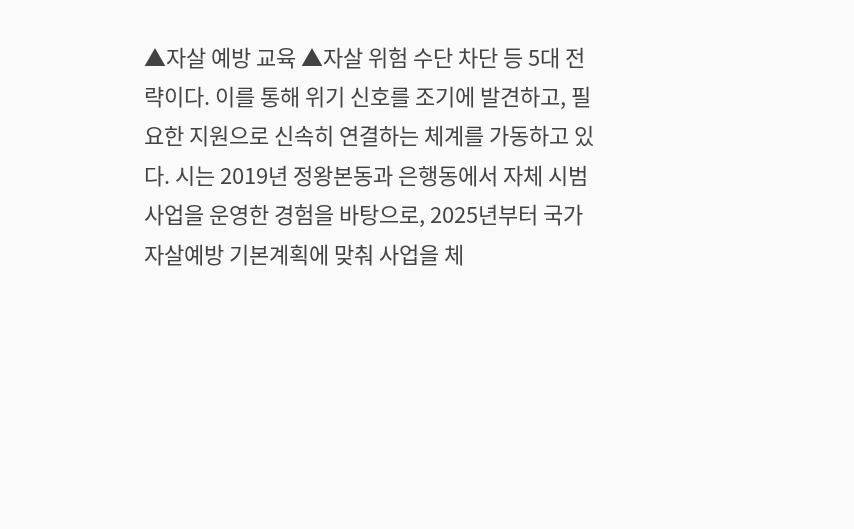▲자살 예방 교육 ▲자살 위험 수단 차단 등 5대 전략이다. 이를 통해 위기 신호를 조기에 발견하고, 필요한 지원으로 신속히 연결하는 체계를 가동하고 있다. 시는 2019년 정왕본동과 은행동에서 자체 시범사업을 운영한 경험을 바탕으로, 2025년부터 국가 자살예방 기본계획에 맞춰 사업을 체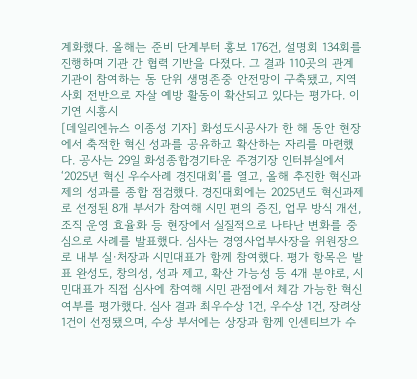계화했다. 올해는 준비 단계부터 홍보 176건, 설명회 134회를 진행하며 기관 간 협력 기반을 다졌다. 그 결과 110곳의 관계 기관이 참여하는 동 단위 생명존중 안전망이 구축됐고, 지역사회 전반으로 자살 예방 활동이 확산되고 있다는 평가다. 이기연 시흥시
[데일리엔뉴스 이종성 기자] 화성도시공사가 한 해 동안 현장에서 축적한 혁신 성과를 공유하고 확산하는 자리를 마련했다. 공사는 29일 화성종합경기타운 주경기장 인터뷰실에서 ‘2025년 혁신 우수사례 경진대회’를 열고, 올해 추진한 혁신과제의 성과를 종합 점검했다. 경진대회에는 2025년도 혁신과제로 선정된 8개 부서가 참여해 시민 편의 증진, 업무 방식 개선, 조직 운영 효율화 등 현장에서 실질적으로 나타난 변화를 중심으로 사례를 발표했다. 심사는 경영사업부사장을 위원장으로 내부 실·처장과 시민대표가 함께 참여했다. 평가 항목은 발표 완성도, 창의성, 성과 제고, 확산 가능성 등 4개 분야로, 시민대표가 직접 심사에 참여해 시민 관점에서 체감 가능한 혁신 여부를 평가했다. 심사 결과 최우수상 1건, 우수상 1건, 장려상 1건이 선정됐으며, 수상 부서에는 상장과 함께 인센티브가 수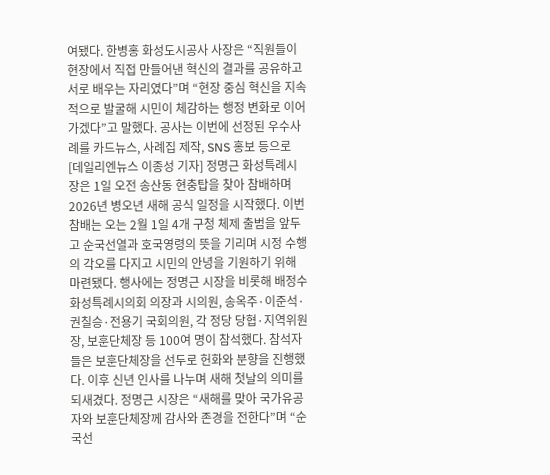여됐다. 한병홍 화성도시공사 사장은 “직원들이 현장에서 직접 만들어낸 혁신의 결과를 공유하고 서로 배우는 자리였다”며 “현장 중심 혁신을 지속적으로 발굴해 시민이 체감하는 행정 변화로 이어가겠다”고 말했다. 공사는 이번에 선정된 우수사례를 카드뉴스, 사례집 제작, SNS 홍보 등으로
[데일리엔뉴스 이종성 기자] 정명근 화성특례시장은 1일 오전 송산동 현충탑을 찾아 참배하며 2026년 병오년 새해 공식 일정을 시작했다. 이번 참배는 오는 2월 1일 4개 구청 체제 출범을 앞두고 순국선열과 호국영령의 뜻을 기리며 시정 수행의 각오를 다지고 시민의 안녕을 기원하기 위해 마련됐다. 행사에는 정명근 시장을 비롯해 배정수 화성특례시의회 의장과 시의원, 송옥주·이준석·권칠승·전용기 국회의원, 각 정당 당협·지역위원장, 보훈단체장 등 100여 명이 참석했다. 참석자들은 보훈단체장을 선두로 헌화와 분향을 진행했다. 이후 신년 인사를 나누며 새해 첫날의 의미를 되새겼다. 정명근 시장은 “새해를 맞아 국가유공자와 보훈단체장께 감사와 존경을 전한다”며 “순국선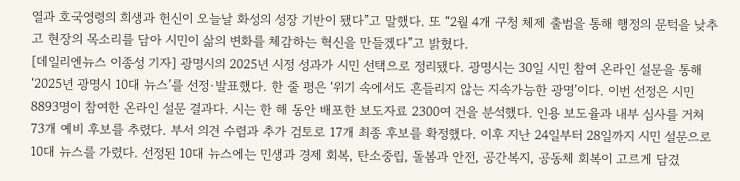열과 호국영령의 희생과 헌신이 오늘날 화성의 성장 기반이 됐다”고 말했다. 또 “2월 4개 구청 체제 출범을 통해 행정의 문턱을 낮추고 현장의 목소리를 담아 시민이 삶의 변화를 체감하는 혁신을 만들겠다”고 밝혔다.
[데일리엔뉴스 이종성 기자] 광명시의 2025년 시정 성과가 시민 선택으로 정리됐다. 광명시는 30일 시민 참여 온라인 설문을 통해 ‘2025년 광명시 10대 뉴스’를 선정·발표했다. 한 줄 평은 ‘위기 속에서도 흔들리지 않는 지속가능한 광명’이다. 이번 선정은 시민 8893명이 참여한 온라인 설문 결과다. 시는 한 해 동안 배포한 보도자료 2300여 건을 분석했다. 인용 보도율과 내부 심사를 거쳐 73개 예비 후보를 추렸다. 부서 의견 수렴과 추가 검토로 17개 최종 후보를 확정했다. 이후 지난 24일부터 28일까지 시민 설문으로 10대 뉴스를 가렸다. 선정된 10대 뉴스에는 민생과 경제 회복, 탄소중립, 돌봄과 안전, 공간복지, 공동체 회복이 고르게 담겼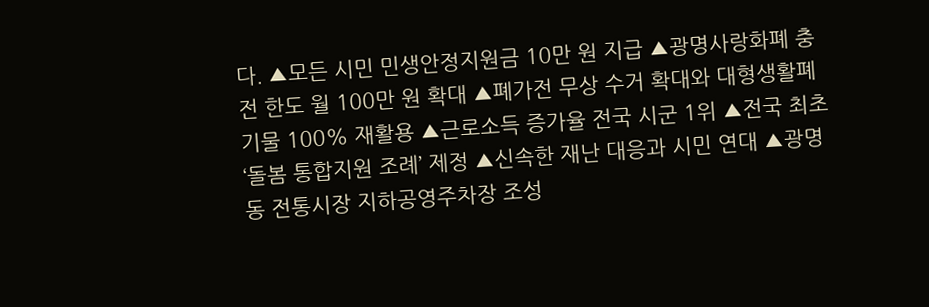다. ▲모든 시민 민생안정지원금 10만 원 지급 ▲광명사랑화폐 충전 한도 월 100만 원 확대 ▲폐가전 무상 수거 확대와 대형생활폐기물 100% 재활용 ▲근로소득 증가율 전국 시군 1위 ▲전국 최초 ‘돌봄 통합지원 조례’ 제정 ▲신속한 재난 대응과 시민 연대 ▲광명동 전통시장 지하공영주차장 조성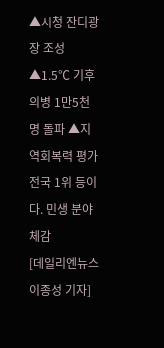▲시청 잔디광장 조성 ▲1.5℃ 기후의병 1만5천 명 돌파 ▲지역회복력 평가 전국 1위 등이다. 민생 분야 체감
[데일리엔뉴스 이종성 기자]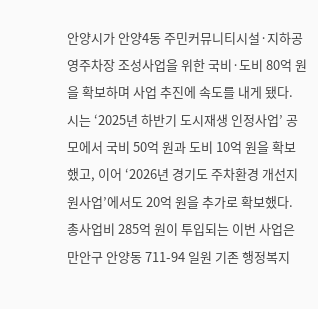안양시가 안양4동 주민커뮤니티시설·지하공영주차장 조성사업을 위한 국비·도비 80억 원을 확보하며 사업 추진에 속도를 내게 됐다. 시는 ‘2025년 하반기 도시재생 인정사업’ 공모에서 국비 50억 원과 도비 10억 원을 확보했고, 이어 ‘2026년 경기도 주차환경 개선지원사업’에서도 20억 원을 추가로 확보했다. 총사업비 285억 원이 투입되는 이번 사업은 만안구 안양동 711-94 일원 기존 행정복지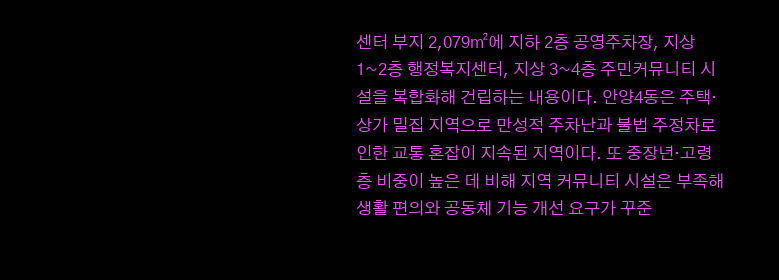센터 부지 2,079㎡에 지하 2층 공영주차장, 지상 1~2층 행정복지센터, 지상 3~4층 주민커뮤니티 시설을 복합화해 건립하는 내용이다. 안양4동은 주택·상가 밀집 지역으로 만성적 주차난과 불법 주정차로 인한 교통 혼잡이 지속된 지역이다. 또 중장년·고령층 비중이 높은 데 비해 지역 커뮤니티 시설은 부족해 생활 편의와 공동체 기능 개선 요구가 꾸준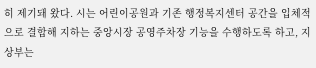히 제기돼 왔다. 시는 어린이공원과 기존 행정복지센터 공간을 입체적으로 결합해 지하는 중앙시장 공영주차장 기능을 수행하도록 하고, 지상부는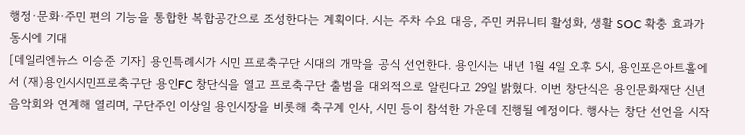행정·문화·주민 편의 기능을 통합한 복합공간으로 조성한다는 계획이다. 시는 주차 수요 대응, 주민 커뮤니티 활성화, 생활 SOC 확충 효과가 동시에 기대
[데일리엔뉴스 이승준 기자] 용인특례시가 시민 프로축구단 시대의 개막을 공식 선언한다. 용인시는 내년 1월 4일 오후 5시, 용인포은아트홀에서 (재)용인시시민프로축구단 용인FC 창단식을 열고 프로축구단 출범을 대외적으로 알린다고 29일 밝혔다. 이번 창단식은 용인문화재단 신년음악회와 연계해 열리며, 구단주인 이상일 용인시장을 비롯해 축구계 인사, 시민 등이 참석한 가운데 진행될 예정이다. 행사는 창단 선언을 시작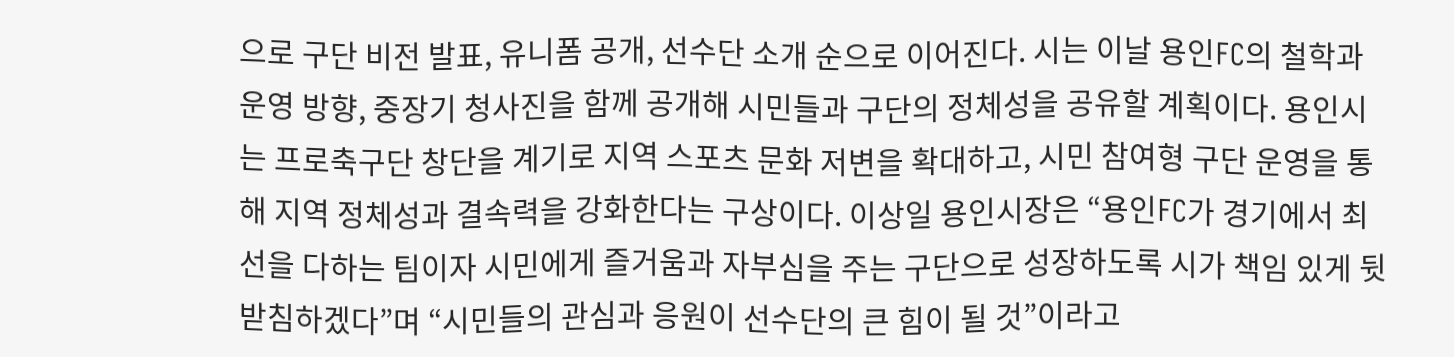으로 구단 비전 발표, 유니폼 공개, 선수단 소개 순으로 이어진다. 시는 이날 용인FC의 철학과 운영 방향, 중장기 청사진을 함께 공개해 시민들과 구단의 정체성을 공유할 계획이다. 용인시는 프로축구단 창단을 계기로 지역 스포츠 문화 저변을 확대하고, 시민 참여형 구단 운영을 통해 지역 정체성과 결속력을 강화한다는 구상이다. 이상일 용인시장은 “용인FC가 경기에서 최선을 다하는 팀이자 시민에게 즐거움과 자부심을 주는 구단으로 성장하도록 시가 책임 있게 뒷받침하겠다”며 “시민들의 관심과 응원이 선수단의 큰 힘이 될 것”이라고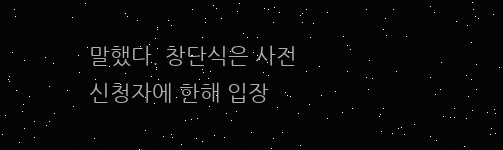말했다. 창단식은 사전 신청자에 한해 입장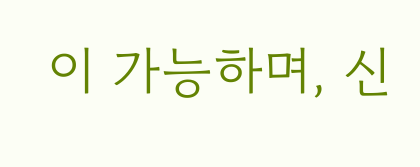이 가능하며, 신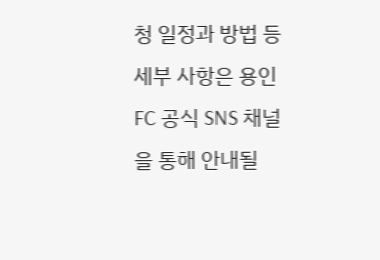청 일정과 방법 등 세부 사항은 용인FC 공식 SNS 채널을 통해 안내될